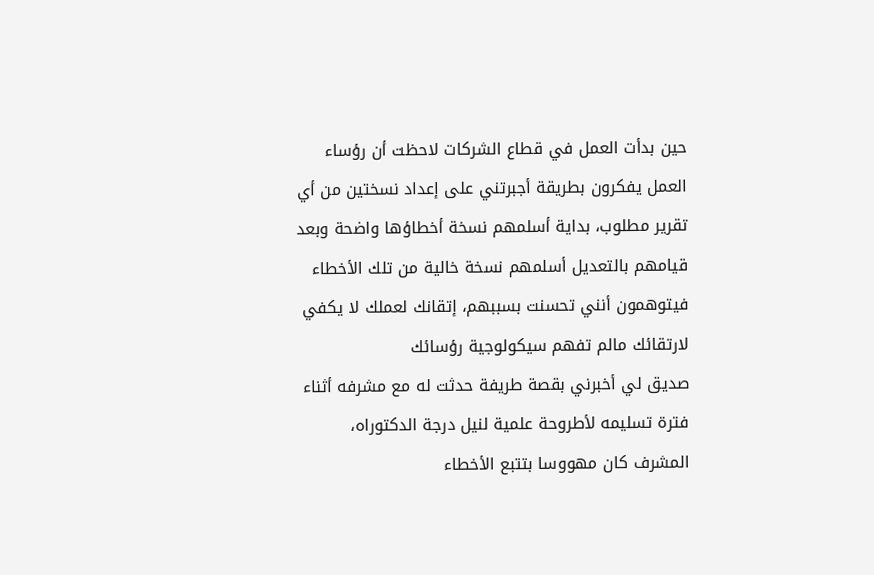حين بدأت العمل في قطاع الشركات لاحظت أن رؤساء العمل يفكرون بطريقة أجبرتني على إعداد نسختين من أي تقرير مطلوب، بداية أسلمهم نسخة أخطاؤها واضحة وبعد قيامهم بالتعديل أسلمهم نسخة خالية من تلك الأخطاء فيتوهمون أنني تحسنت بسببهم، إتقانك لعملك لا يكفي لارتقائك مالم تفهم سيكولوجية رؤسائك
صديق لي أخبرني بقصة طريفة حدثت له مع مشرفه أثناء فترة تسليمه لأطروحة علمية لنيل درجة الدكتوراه، المشرف كان مهووسا بتتبع الأخطاء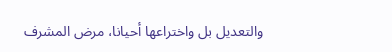والتعديل بل واختراعها أحيانا، مرض المشرف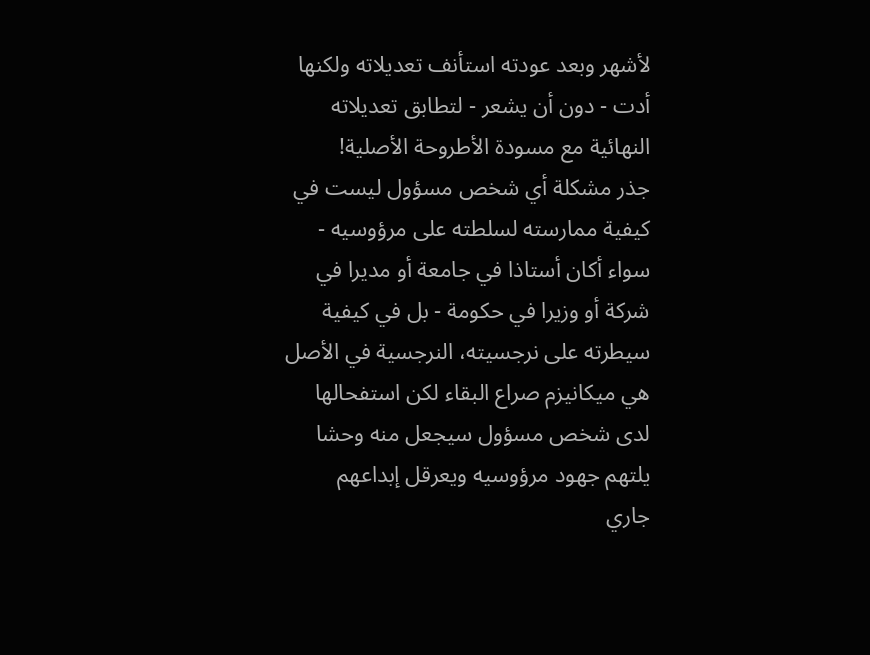لأشهر وبعد عودته استأنف تعديلاته ولكنها أدت - دون أن يشعر - لتطابق تعديلاته النهائية مع مسودة الأطروحة الأصلية!
جذر مشكلة أي شخص مسؤول ليست في كيفية ممارسته لسلطته على مرؤوسيه - سواء أكان أستاذا في جامعة أو مديرا في شركة أو وزيرا في حكومة - بل في كيفية سيطرته على نرجسيته، النرجسية في الأصل هي ميكانيزم صراع البقاء لكن استفحالها لدى شخص مسؤول سيجعل منه وحشا يلتهم جهود مرؤوسيه ويعرقل إبداعهم
جاري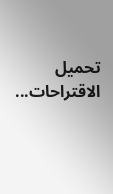تحميل الاقتراحات...